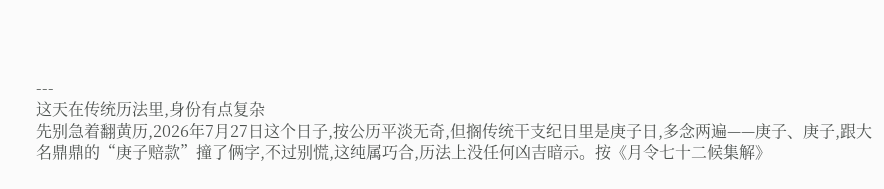---
这天在传统历法里,身份有点复杂
先别急着翻黄历,2026年7月27日这个日子,按公历平淡无奇,但搁传统干支纪日里是庚子日,多念两遍——庚子、庚子,跟大名鼎鼎的“庚子赔款”撞了俩字,不过别慌,这纯属巧合,历法上没任何凶吉暗示。按《月令七十二候集解》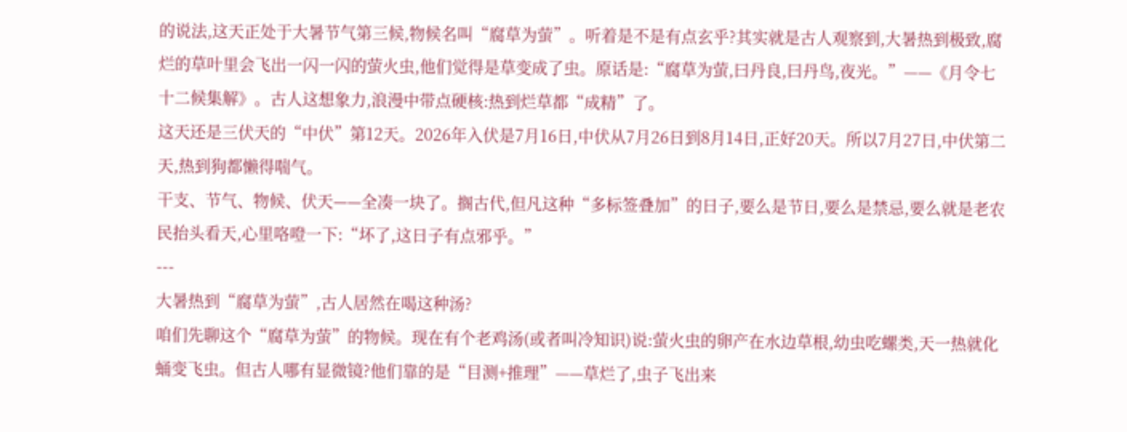的说法,这天正处于大暑节气第三候,物候名叫“腐草为萤”。听着是不是有点玄乎?其实就是古人观察到,大暑热到极致,腐烂的草叶里会飞出一闪一闪的萤火虫,他们觉得是草变成了虫。原话是:“腐草为萤,曰丹良,曰丹鸟,夜光。”——《月令七十二候集解》。古人这想象力,浪漫中带点硬核:热到烂草都“成精”了。
这天还是三伏天的“中伏”第12天。2026年入伏是7月16日,中伏从7月26日到8月14日,正好20天。所以7月27日,中伏第二天,热到狗都懒得喘气。
干支、节气、物候、伏天——全凑一块了。搁古代,但凡这种“多标签叠加”的日子,要么是节日,要么是禁忌,要么就是老农民抬头看天,心里咯噔一下:“坏了,这日子有点邪乎。”
---
大暑热到“腐草为萤”,古人居然在喝这种汤?
咱们先聊这个“腐草为萤”的物候。现在有个老鸡汤(或者叫冷知识)说:萤火虫的卵产在水边草根,幼虫吃螺类,天一热就化蛹变飞虫。但古人哪有显微镜?他们靠的是“目测+推理”——草烂了,虫子飞出来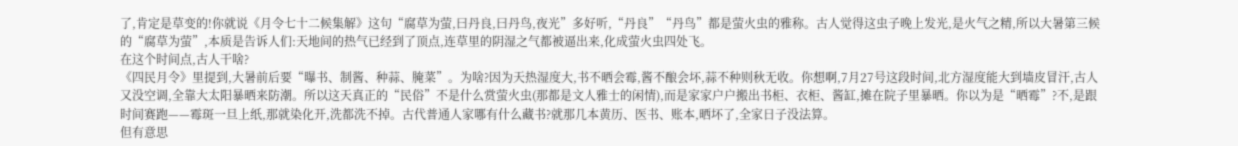了,肯定是草变的!你就说《月令七十二候集解》这句“腐草为萤,曰丹良,曰丹鸟,夜光”多好听,“丹良”“丹鸟”都是萤火虫的雅称。古人觉得这虫子晚上发光,是火气之精,所以大暑第三候的“腐草为萤”,本质是告诉人们:天地间的热气已经到了顶点,连草里的阴湿之气都被逼出来,化成萤火虫四处飞。
在这个时间点,古人干啥?
《四民月令》里提到,大暑前后要“曝书、制酱、种蒜、腌菜”。为啥?因为天热湿度大,书不晒会霉,酱不酿会坏,蒜不种则秋无收。你想啊,7月27号这段时间,北方湿度能大到墙皮冒汗,古人又没空调,全靠大太阳暴晒来防潮。所以这天真正的“民俗”不是什么赏萤火虫(那都是文人雅士的闲情),而是家家户户搬出书柜、衣柜、酱缸,摊在院子里暴晒。你以为是“晒霉”?不,是跟时间赛跑——霉斑一旦上纸,那就染化开,洗都洗不掉。古代普通人家哪有什么藏书?就那几本黄历、医书、账本,晒坏了,全家日子没法算。
但有意思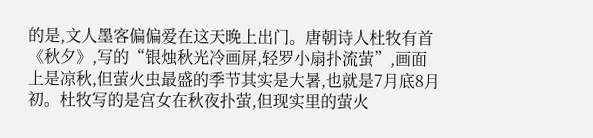的是,文人墨客偏偏爱在这天晚上出门。唐朝诗人杜牧有首《秋夕》,写的“银烛秋光冷画屏,轻罗小扇扑流萤”,画面上是凉秋,但萤火虫最盛的季节其实是大暑,也就是7月底8月初。杜牧写的是宫女在秋夜扑萤,但现实里的萤火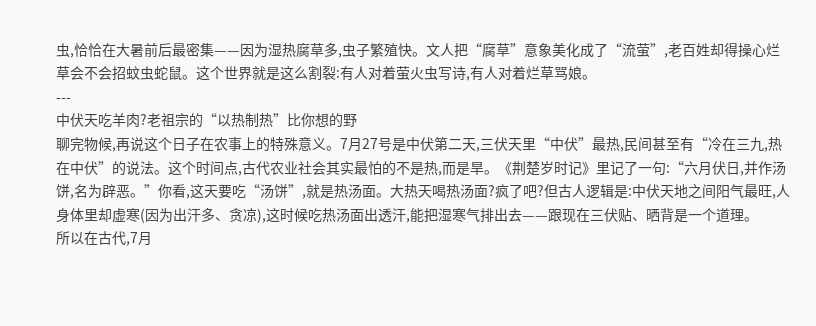虫,恰恰在大暑前后最密集——因为湿热腐草多,虫子繁殖快。文人把“腐草”意象美化成了“流萤”,老百姓却得操心烂草会不会招蚊虫蛇鼠。这个世界就是这么割裂:有人对着萤火虫写诗,有人对着烂草骂娘。
---
中伏天吃羊肉?老祖宗的“以热制热”比你想的野
聊完物候,再说这个日子在农事上的特殊意义。7月27号是中伏第二天,三伏天里“中伏”最热,民间甚至有“冷在三九,热在中伏”的说法。这个时间点,古代农业社会其实最怕的不是热,而是旱。《荆楚岁时记》里记了一句:“六月伏日,并作汤饼,名为辟恶。”你看,这天要吃“汤饼”,就是热汤面。大热天喝热汤面?疯了吧?但古人逻辑是:中伏天地之间阳气最旺,人身体里却虚寒(因为出汗多、贪凉),这时候吃热汤面出透汗,能把湿寒气排出去——跟现在三伏贴、晒背是一个道理。
所以在古代,7月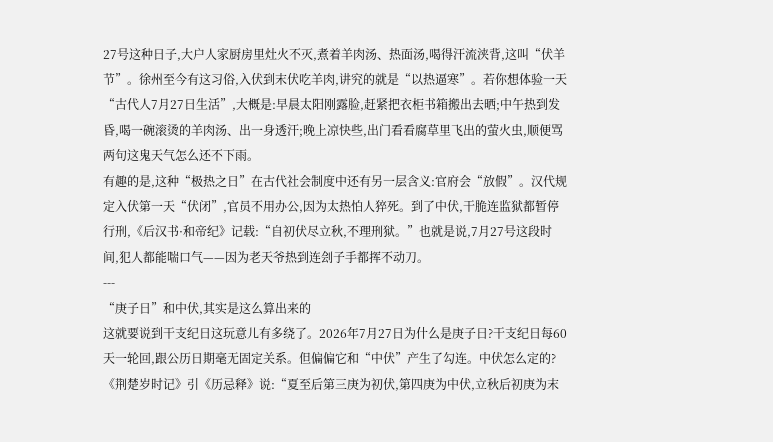27号这种日子,大户人家厨房里灶火不灭,煮着羊肉汤、热面汤,喝得汗流浃背,这叫“伏羊节”。徐州至今有这习俗,入伏到末伏吃羊肉,讲究的就是“以热逼寒”。若你想体验一天“古代人7月27日生活”,大概是:早晨太阳刚露脸,赶紧把衣柜书箱搬出去晒;中午热到发昏,喝一碗滚烫的羊肉汤、出一身透汗;晚上凉快些,出门看看腐草里飞出的萤火虫,顺便骂两句这鬼天气怎么还不下雨。
有趣的是,这种“极热之日”在古代社会制度中还有另一层含义:官府会“放假”。汉代规定入伏第一天“伏闭”,官员不用办公,因为太热怕人猝死。到了中伏,干脆连监狱都暂停行刑,《后汉书·和帝纪》记载:“自初伏尽立秋,不理刑狱。”也就是说,7月27号这段时间,犯人都能喘口气——因为老天爷热到连刽子手都挥不动刀。
---
“庚子日”和中伏,其实是这么算出来的
这就要说到干支纪日这玩意儿有多绕了。2026年7月27日为什么是庚子日?干支纪日每60天一轮回,跟公历日期毫无固定关系。但偏偏它和“中伏”产生了勾连。中伏怎么定的?《荆楚岁时记》引《历忌释》说:“夏至后第三庚为初伏,第四庚为中伏,立秋后初庚为末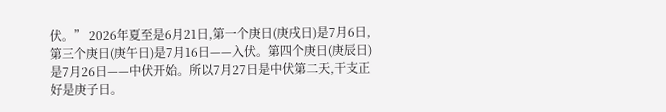伏。” 2026年夏至是6月21日,第一个庚日(庚戌日)是7月6日,第三个庚日(庚午日)是7月16日——入伏。第四个庚日(庚辰日)是7月26日——中伏开始。所以7月27日是中伏第二天,干支正好是庚子日。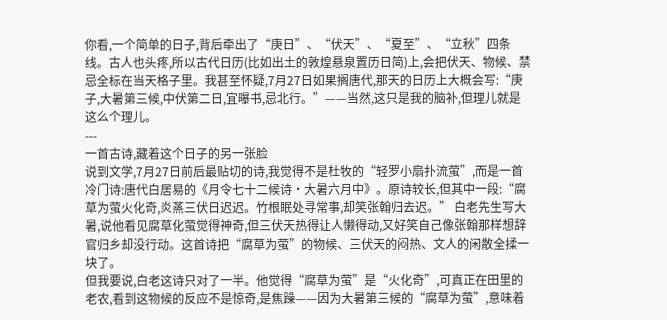你看,一个简单的日子,背后牵出了“庚日”、“伏天”、“夏至”、“立秋”四条线。古人也头疼,所以古代日历(比如出土的敦煌悬泉置历日简)上,会把伏天、物候、禁忌全标在当天格子里。我甚至怀疑,7月27日如果搁唐代,那天的日历上大概会写:“庚子,大暑第三候,中伏第二日,宜曝书,忌北行。”——当然,这只是我的脑补,但理儿就是这么个理儿。
---
一首古诗,藏着这个日子的另一张脸
说到文学,7月27日前后最贴切的诗,我觉得不是杜牧的“轻罗小扇扑流萤”,而是一首冷门诗:唐代白居易的《月令七十二候诗·大暑六月中》。原诗较长,但其中一段:“腐草为萤火化奇,炎蒸三伏日迟迟。竹根眠处寻常事,却笑张翰归去迟。” 白老先生写大暑,说他看见腐草化萤觉得神奇,但三伏天热得让人懒得动,又好笑自己像张翰那样想辞官归乡却没行动。这首诗把“腐草为萤”的物候、三伏天的闷热、文人的闲散全揉一块了。
但我要说,白老这诗只对了一半。他觉得“腐草为萤”是“火化奇”,可真正在田里的老农,看到这物候的反应不是惊奇,是焦躁——因为大暑第三候的“腐草为萤”,意味着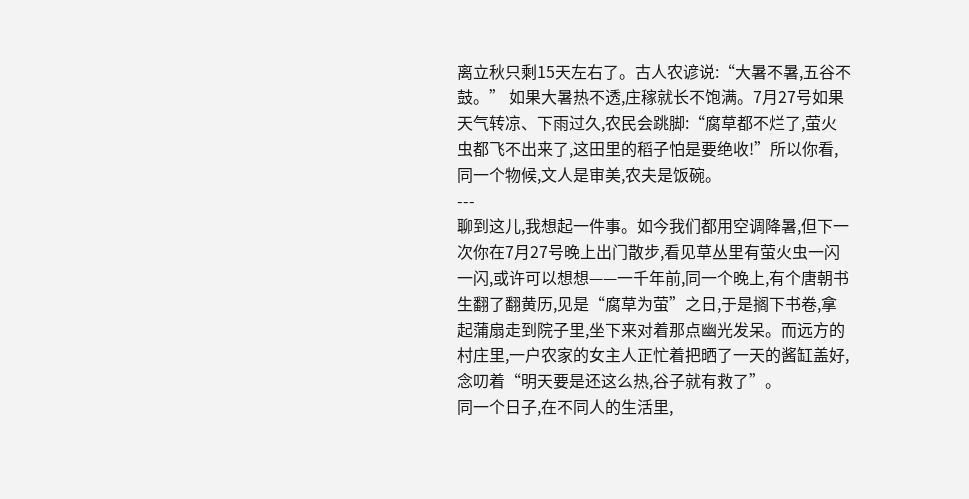离立秋只剩15天左右了。古人农谚说:“大暑不暑,五谷不鼓。” 如果大暑热不透,庄稼就长不饱满。7月27号如果天气转凉、下雨过久,农民会跳脚:“腐草都不烂了,萤火虫都飞不出来了,这田里的稻子怕是要绝收!”所以你看,同一个物候,文人是审美,农夫是饭碗。
---
聊到这儿,我想起一件事。如今我们都用空调降暑,但下一次你在7月27号晚上出门散步,看见草丛里有萤火虫一闪一闪,或许可以想想——一千年前,同一个晚上,有个唐朝书生翻了翻黄历,见是“腐草为萤”之日,于是搁下书卷,拿起蒲扇走到院子里,坐下来对着那点幽光发呆。而远方的村庄里,一户农家的女主人正忙着把晒了一天的酱缸盖好,念叨着“明天要是还这么热,谷子就有救了”。
同一个日子,在不同人的生活里,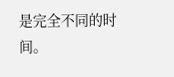是完全不同的时间。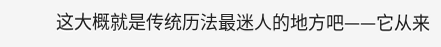这大概就是传统历法最迷人的地方吧——它从来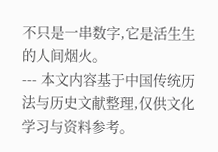不只是一串数字,它是活生生的人间烟火。
--- 本文内容基于中国传统历法与历史文献整理,仅供文化学习与资料参考。